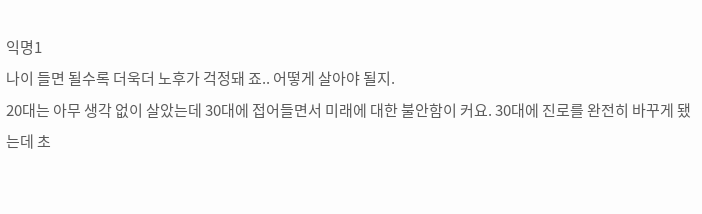익명1
나이 들면 될수록 더욱더 노후가 걱정돼 죠.. 어떻게 살아야 될지.
20대는 아무 생각 없이 살았는데 30대에 접어들면서 미래에 대한 불안함이 커요. 30대에 진로를 완전히 바꾸게 됐는데 초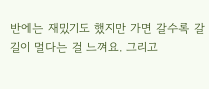반에는 재밌기도 했지만 가면 갈수록 갈길이 멀다는 걸 느껴요. 그리고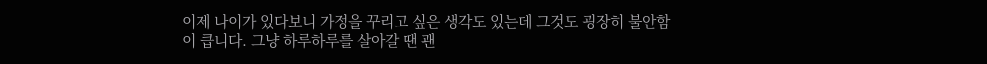이제 나이가 있다보니 가정을 꾸리고 싶은 생각도 있는데 그것도 굉장히 불안함이 큽니다. 그냥 하루하루를 살아갈 땐 괜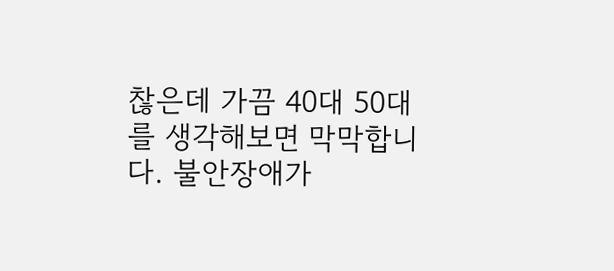찮은데 가끔 40대 50대를 생각해보면 막막합니다. 불안장애가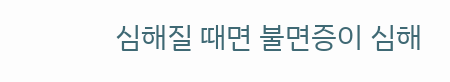심해질 때면 불면증이 심해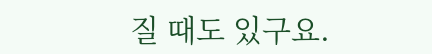질 때도 있구요.